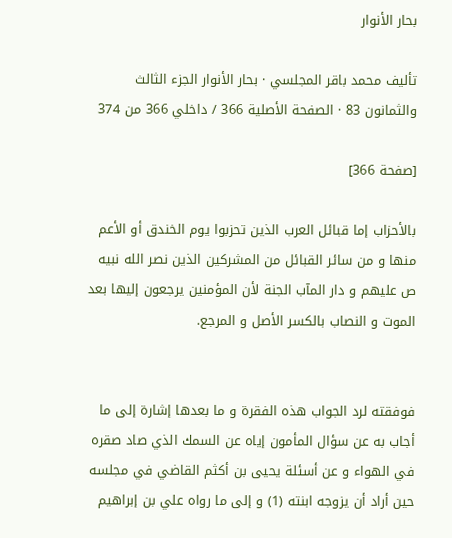بحار الأنوار

تأليف محمد باقر المجلسي · بحار الأنوار الجزء الثالث والثمانون 83 · الصفحة الأصلية 366 / داخلي 366 من 374

[صفحة 366]

بالأحزاب إما قبائل العرب الذين تحزبوا يوم الخندق أو الأعم منها و من سائر القبائل من المشركين الذين نصر الله نبيه ص عليهم و دار المآب الجنة لأن المؤمنين يرجعون إليها بعد الموت و النصاب بالكسر الأصل و المرجع.


فوفقته لرد الجواب هذه الفقرة و ما بعدها إشارة إلى ما أجاب به عن سؤال المأمون إياه عن السمك الذي صاد صقره في الهواء و عن أسئلة يحيى بن أكثم القاضي في مجلسه حين أراد أن يزوجه ابنته (1) و إلى ما رواه علي بن إبراهيم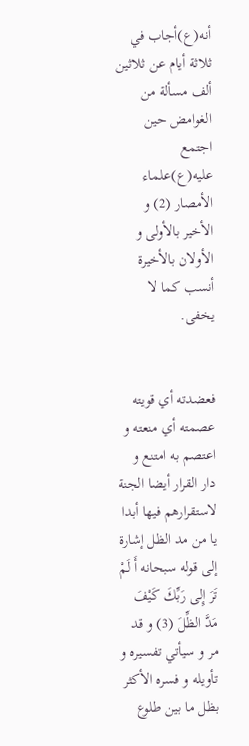أنه(ع)أجاب في ثلاثة أيام عن ثلاثين ألف مسألة من الغوامض حين اجتمع عليه(ع)علماء الأمصار (2) و الأخير بالأولى و الأولان بالأخيرة أنسب كما لا يخفى.


فعضدته أي قويته عصمته أي منعته و اعتصم به امتنع و دار القرار أيضا الجنة لاستقرارهم فيها أبدا يا من مد الظل إشارة إلى قوله سبحانه أَ لَمْ تَرَ إِلى رَبِّكَ كَيْفَ مَدَّ الظِّلَ (3) و قد مر و سيأتي تفسيره و تأويله و فسره الأكثر بظل ما بين طلوع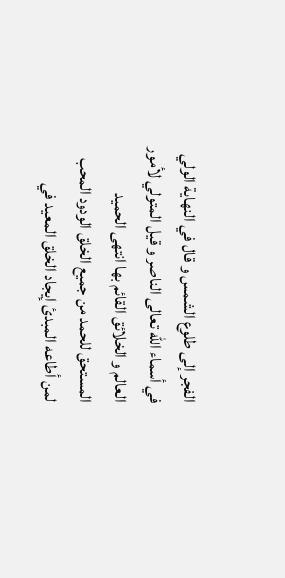الفجر إلى طلوع الشمس و قال في النهاية الولي في أسماء الله تعالى الناصر و قيل المتولي لأمور العالم و الخلائق القائم بها انتهى الحميد المستحق للحمد من جميع الخلق الودود المحب لمن أطاعه المبدئ إيجاد الخلق المعيد في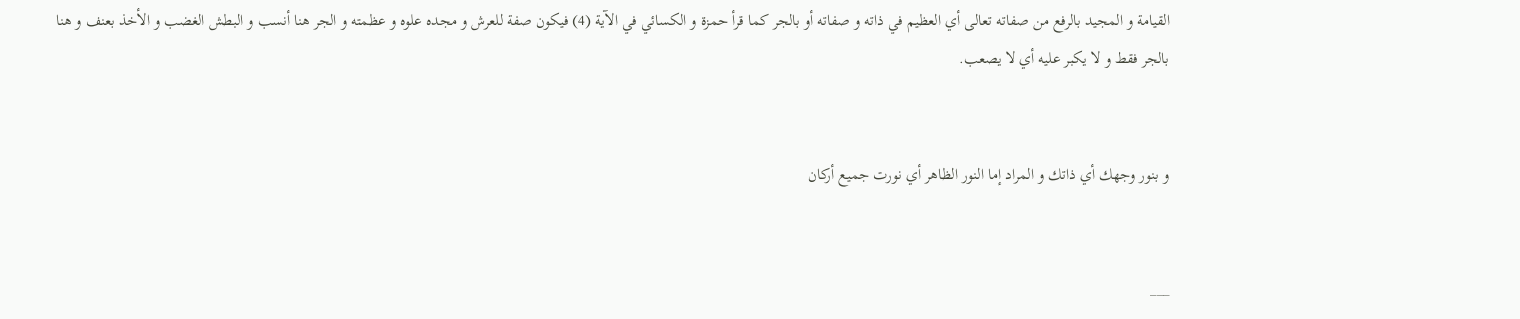القيامة و المجيد بالرفع من صفاته تعالى أي العظيم في ذاته و صفاته أو بالجر كما قرأ حمزة و الكسائي في الآية (4) فيكون صفة للعرش و مجده علوه و عظمته و الجر هنا أنسب و البطش الغضب و الأخذ بعنف و هنا بالجر فقط و لا يكبر عليه أي لا يصعب.


و بنور وجهك أي ذاتك و المراد إما النور الظاهر أي نورت جميع أركان


___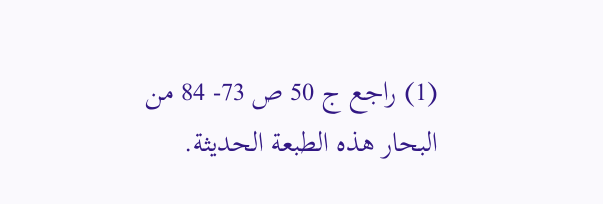(1) راجع ج 50 ص 73- 84 من البحار هذه الطبعة الحديثة.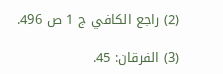(2) راجع الكافي ج 1 ص 496.

(3) الفرقان: 45.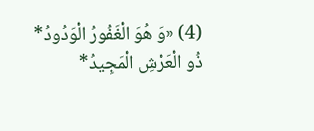(4) «وَ هُوَ الْغَفُورُ الْوَدُودُ* ذُو الْعَرْشِ الْمَجِيدُ*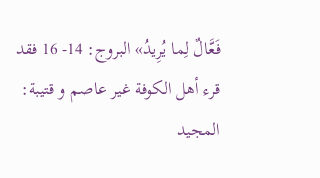فَعَّالٌ لِما يُرِيدُ» البروج: 14- 16 فقد قرء أهل الكوفة غير عاصم و قتيبة: المجيد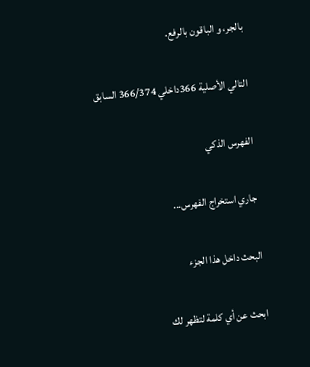بالجر، و الباقون بالرفع.

التالي الأصلية 366داخلي 366/374 السابق

الفهرس الذكي

جاري استخراج الفهرس...

البحث داخل هذا الجزء

ابحث عن أي كلمة لتظهر لك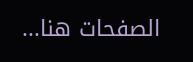الصفحات هنا...